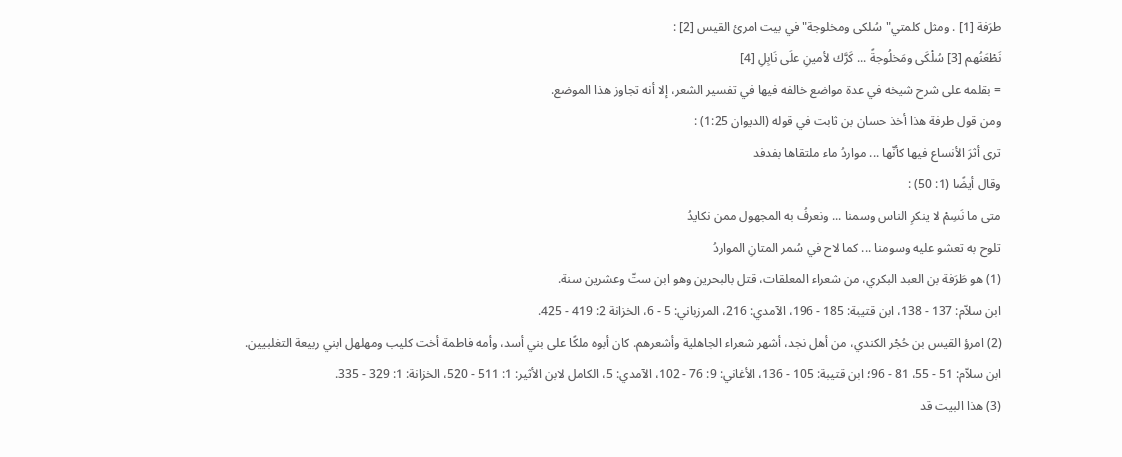طرَفة [1] . ومثل كلمتي"سُلكى ومخلوجة"في بيت امرئ القيس [2] :
نَطْعَنُهم [3] سُلْكَى ومَخلُوجةً ... كَرَّك لأمينِ علَى نَابِلِ [4]
= بقلمه على شرح شيخه في عدة مواضع خالفه فيها في تفسير الشعر، إلا أنه تجاوز هذا الموضع.
ومن قول طرفة هذا أخذ حسان بن ثابت في قوله (الديوان 1:25) :
ترى أثرَ الأنساع فيها كأنّها ... مواردُ ماء ملتقاها بفدفد
وقال أيضًا (1: 50) :
متى ما نَسِمْ لا ينكرِ الناس وسمنا ... ونعرفُ به المجهول ممن نكايدُ
تلوح به تعشو عليه وسومنا ... كما لاح في سُمر المتانِ المواردُ
(1) هو طَرَفة بن العبد البكري، من شعراء المعلقات، قتل بالبحرين وهو ابن ستّ وعشرين سنة.
ابن سلاّم: 137 - 138، ابن قتيبة: 185 - 196، الآمدي: 216، المرزباني: 5 - 6، الخزانة 2: 419 - 425.
(2) امرؤ القيس بن حُجْر الكندي، من أهل نجد، أشهر شعراء الجاهلية وأشعرهم. كان أبوه ملكًا على بني أسد، وأمه فاطمة أخت كليب ومهلهل ابني ربيعة التغلبيين.
ابن سلاّم: 51 - 55، 81 - 96؛ ابن قتيبة: 105 - 136، الأغاني: 9: 76 - 102، الآمدي: 5، الكامل لابن الأثير: 1: 511 - 520، الخزانة: 1: 329 - 335.
(3) هذا البيت قد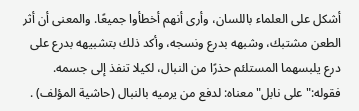أشكل على العلماء باللسان، وأرى أنهم أخطأوا جميعًا. والمعنى أن أثر الطعن مشتبك، وشبهه بدرع ونسجه، وأكد ذلك بتشبيهه بدرع على درع يلبسهما المستلئم حذرًا من النبال، لكيلا تنفذ إلى جسمه. فقوله:"على نابل"معناه: لدفع من يرميه بالنبال (حاشية المؤلف) .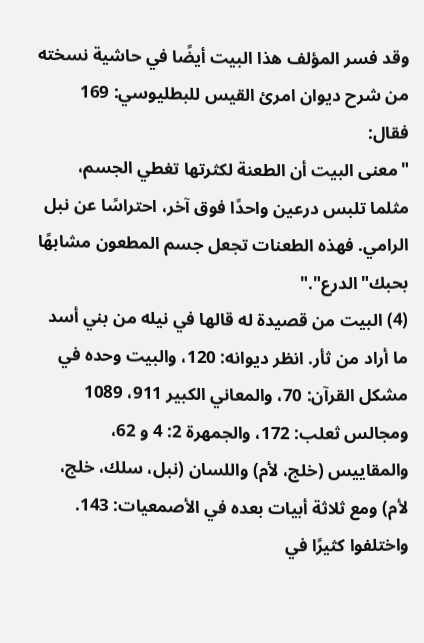وقد فسر المؤلف هذا البيت أيضًا في حاشية نسخته من شرح ديوان امرئ القيس للبطليوسي: 169 فقال:
"معنى البيت أن الطعنة لكثرتها تغطي الجسم، مثلما تلبس درعين واحدًا فوق آخر، احتراسًا عن نبل الرامي. فهذه الطعنات تجعل جسم المطعون مشابهًا بحبك"الدرع"."
(4) البيت من قصيدة له قالها في نيله من بني أسد ما أراد من ثأر. انظر ديوانه: 120، والبيت وحده في مشكل القرآن: 70، والمعاني الكبير 911، 1089 ومجالس ثعلب: 172، والجمهرة 2: 4 و 62، والمقاييس (خلج، لأم) واللسان (نبل، سلك، خلج، لأم) ومع ثلاثة أبيات بعده في الأصمعيات: 143.
واختلفوا كثيرًا في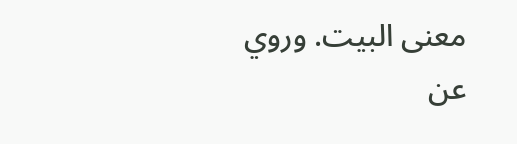معنى البيت. وروي عن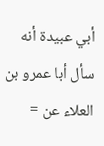أبي عبيدة أنه سأل أبا عمرو بن العلاء عن =